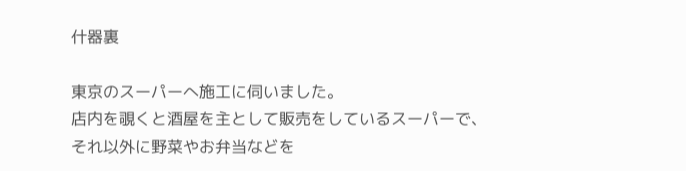什器裏

東京のスーパーへ施工に伺いました。
店内を覗くと酒屋を主として販売をしているスーパーで、
それ以外に野菜やお弁当などを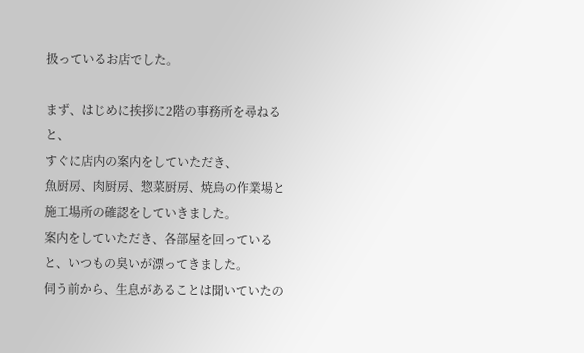扱っているお店でした。

まず、はじめに挨拶に2階の事務所を尋ねると、
すぐに店内の案内をしていただき、
魚厨房、肉厨房、惣菜厨房、焼鳥の作業場と施工場所の確認をしていきました。
案内をしていただき、各部屋を回っていると、いつもの臭いが漂ってきました。
伺う前から、生息があることは聞いていたの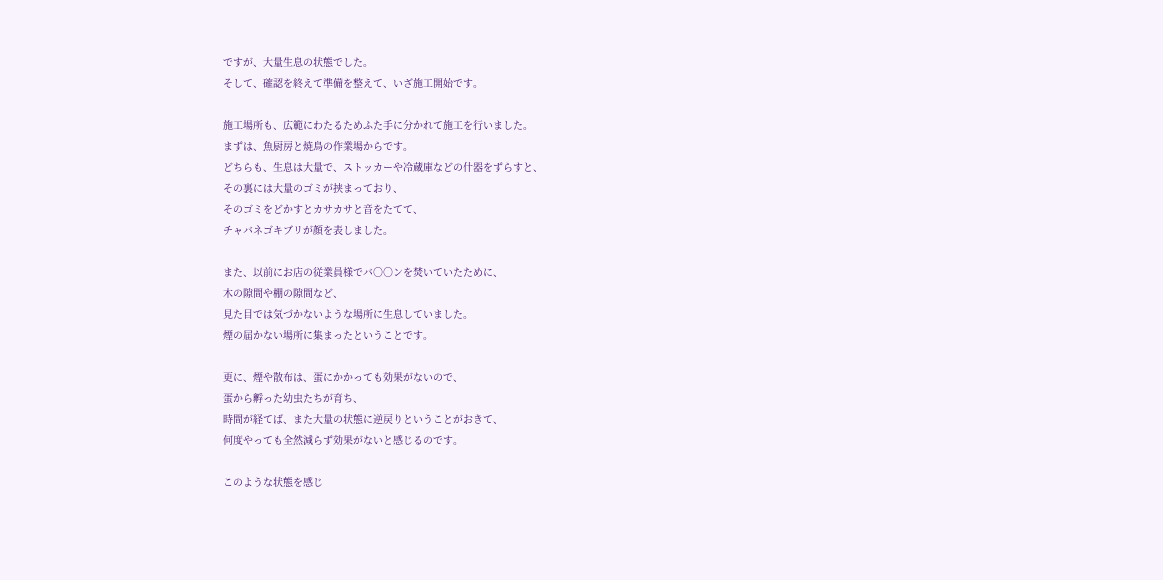ですが、大量生息の状態でした。
そして、確認を終えて準備を整えて、いざ施工開始です。

施工場所も、広範にわたるためふた手に分かれて施工を行いました。
まずは、魚厨房と焼鳥の作業場からです。
どちらも、生息は大量で、ストッカーや冷蔵庫などの什器をずらすと、
その裏には大量のゴミが挟まっており、
そのゴミをどかすとカサカサと音をたてて、
チャバネゴキブリが顔を表しました。

また、以前にお店の従業員様でバ○○ンを焚いていたために、
木の隙間や棚の隙間など、
見た目では気づかないような場所に生息していました。
煙の届かない場所に集まったということです。

更に、煙や散布は、蛋にかかっても効果がないので、
蛋から孵った幼虫たちが育ち、
時間が経てば、また大量の状態に逆戻りということがおきて、
何度やっても全然減らず効果がないと感じるのです。

このような状態を感じ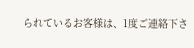られているお客様は、1度ご連絡下さ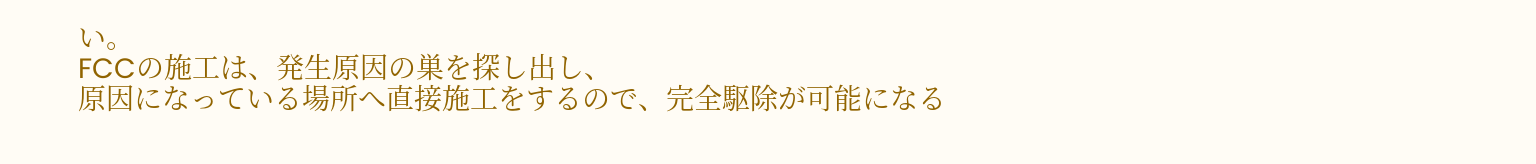い。
FCCの施工は、発生原因の巣を探し出し、
原因になっている場所へ直接施工をするので、完全駆除が可能になる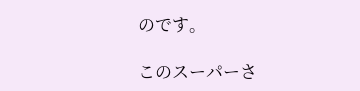のです。

このスーパーさ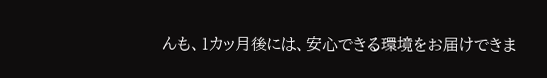んも、1カッ月後には、安心できる環境をお届けできま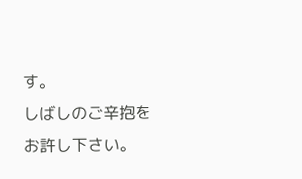す。
しばしのご辛抱をお許し下さい。